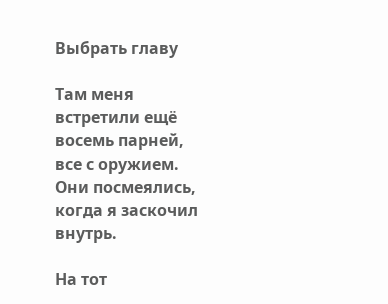Выбрать главу

Там меня встретили ещё восемь парней, все с оружием. Они посмеялись, когда я заскочил внутрь.

На тот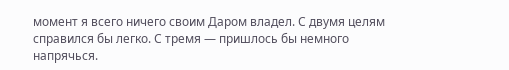момент я всего ничего своим Даром владел. С двумя целям справился бы легко. С тремя — пришлось бы немного напрячься.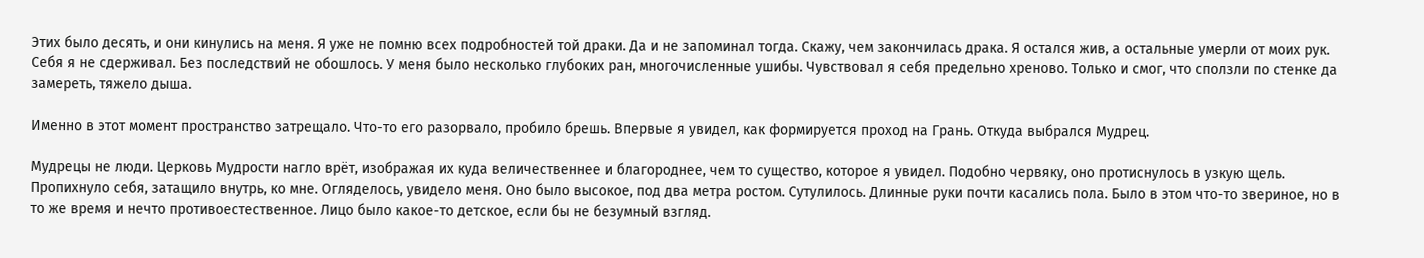Этих было десять, и они кинулись на меня. Я уже не помню всех подробностей той драки. Да и не запоминал тогда. Скажу, чем закончилась драка. Я остался жив, а остальные умерли от моих рук. Себя я не сдерживал. Без последствий не обошлось. У меня было несколько глубоких ран, многочисленные ушибы. Чувствовал я себя предельно хреново. Только и смог, что сползли по стенке да замереть, тяжело дыша.

Именно в этот момент пространство затрещало. Что-то его разорвало, пробило брешь. Впервые я увидел, как формируется проход на Грань. Откуда выбрался Мудрец.

Мудрецы не люди. Церковь Мудрости нагло врёт, изображая их куда величественнее и благороднее, чем то существо, которое я увидел. Подобно червяку, оно протиснулось в узкую щель. Пропихнуло себя, затащило внутрь, ко мне. Огляделось, увидело меня. Оно было высокое, под два метра ростом. Сутулилось. Длинные руки почти касались пола. Было в этом что-то звериное, но в то же время и нечто противоестественное. Лицо было какое-то детское, если бы не безумный взгляд.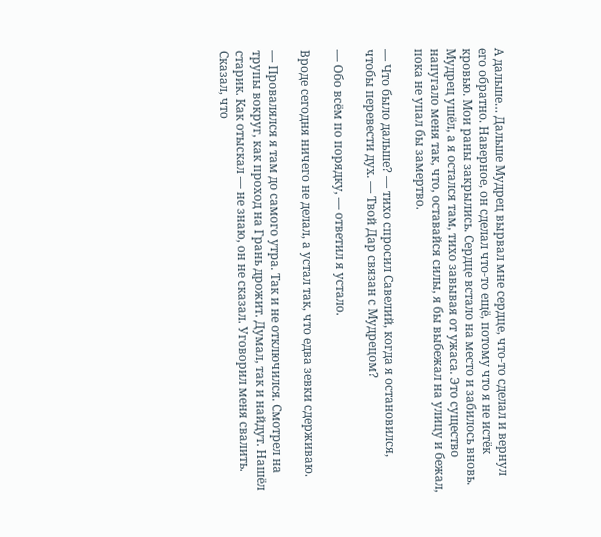А дальше… Дальше Мудрец вырвал мне сердце, что-то сделал и вернул его обратно. Наверное, он сделал что-то ещё, потому что я не истёк кровью. Мои раны закрылись. Сердце встало на место и забилось вновь. Мудрец ушёл, а я остался там, тихо завывая от ужаса. Это существо напугало меня так, что, оставайся силы, я бы выбежал на улицу и бежал, пока не упал бы замертво.

— Что было дальше? — тихо спросил Савелий, когда я остановился, чтобы перевести дух. — Твой Дар связан с Мудрецом?

— Обо всём по порядку, — ответил я устало.

Вроде сегодня ничего не делал, а устал так, что едва зевки сдерживаю.

— Провалялся я там до самого утра. Так и не отключился. Смотрел на трупы вокруг, как проход на Грань дрожит. Думал, так и найдут. Нашёл старик. Как отыскал — не знаю, он не сказал. Уговорил меня свалить. Сказал, что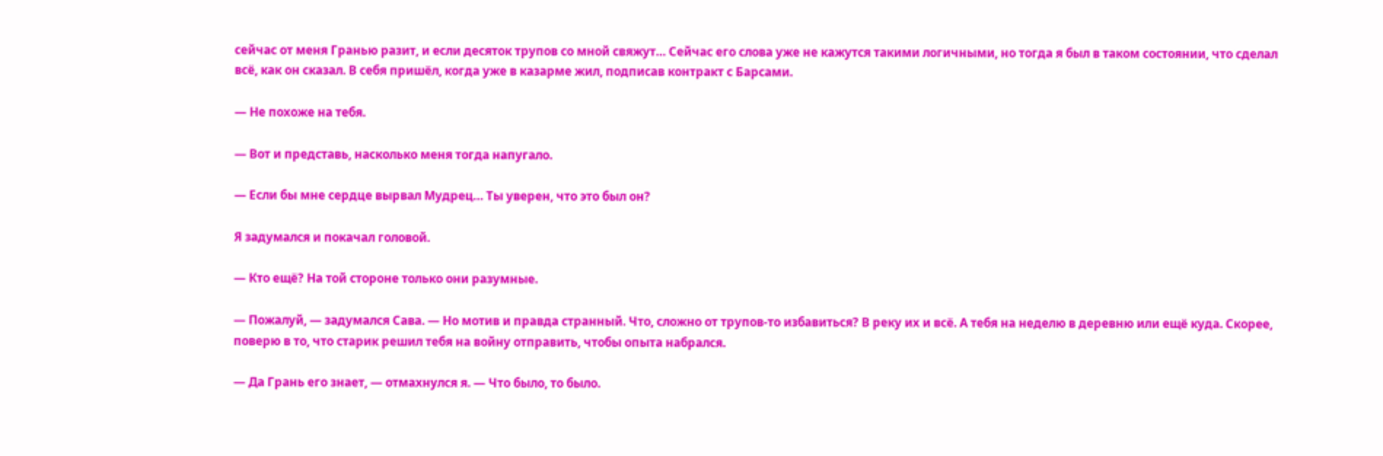сейчас от меня Гранью разит, и если десяток трупов со мной свяжут… Сейчас его слова уже не кажутся такими логичными, но тогда я был в таком состоянии, что сделал всё, как он сказал. В себя пришёл, когда уже в казарме жил, подписав контракт с Барсами.

— Не похоже на тебя.

— Вот и представь, насколько меня тогда напугало.

— Если бы мне сердце вырвал Мудрец… Ты уверен, что это был он?

Я задумался и покачал головой.

— Кто ещё? На той стороне только они разумные.

— Пожалуй, — задумался Сава. — Но мотив и правда странный. Что, сложно от трупов-то избавиться? В реку их и всё. А тебя на неделю в деревню или ещё куда. Скорее, поверю в то, что старик решил тебя на войну отправить, чтобы опыта набрался.

— Да Грань его знает, — отмахнулся я. — Что было, то было.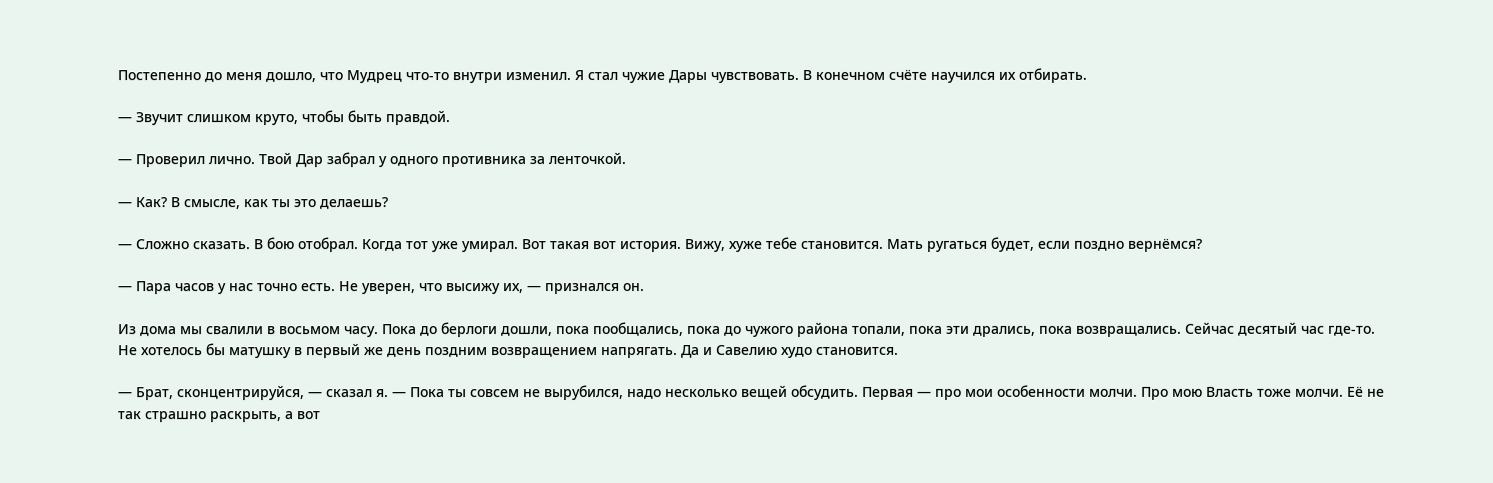Постепенно до меня дошло, что Мудрец что-то внутри изменил. Я стал чужие Дары чувствовать. В конечном счёте научился их отбирать.

— Звучит слишком круто, чтобы быть правдой.

— Проверил лично. Твой Дар забрал у одного противника за ленточкой.

— Как? В смысле, как ты это делаешь?

— Сложно сказать. В бою отобрал. Когда тот уже умирал. Вот такая вот история. Вижу, хуже тебе становится. Мать ругаться будет, если поздно вернёмся?

— Пара часов у нас точно есть. Не уверен, что высижу их, — признался он.

Из дома мы свалили в восьмом часу. Пока до берлоги дошли, пока пообщались, пока до чужого района топали, пока эти дрались, пока возвращались. Сейчас десятый час где-то. Не хотелось бы матушку в первый же день поздним возвращением напрягать. Да и Савелию худо становится.

— Брат, сконцентрируйся, — сказал я. — Пока ты совсем не вырубился, надо несколько вещей обсудить. Первая — про мои особенности молчи. Про мою Власть тоже молчи. Её не так страшно раскрыть, а вот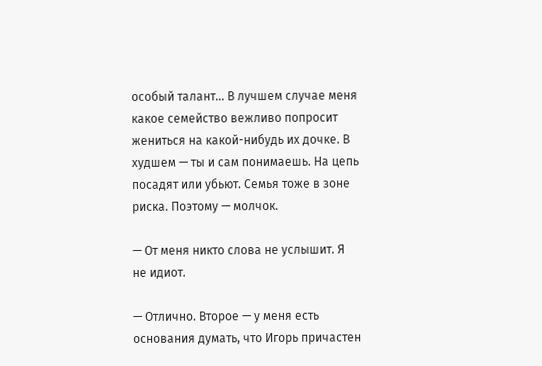особый талант… В лучшем случае меня какое семейство вежливо попросит жениться на какой-нибудь их дочке. В худшем — ты и сам понимаешь. На цепь посадят или убьют. Семья тоже в зоне риска. Поэтому — молчок.

— От меня никто слова не услышит. Я не идиот.

— Отлично. Второе — у меня есть основания думать, что Игорь причастен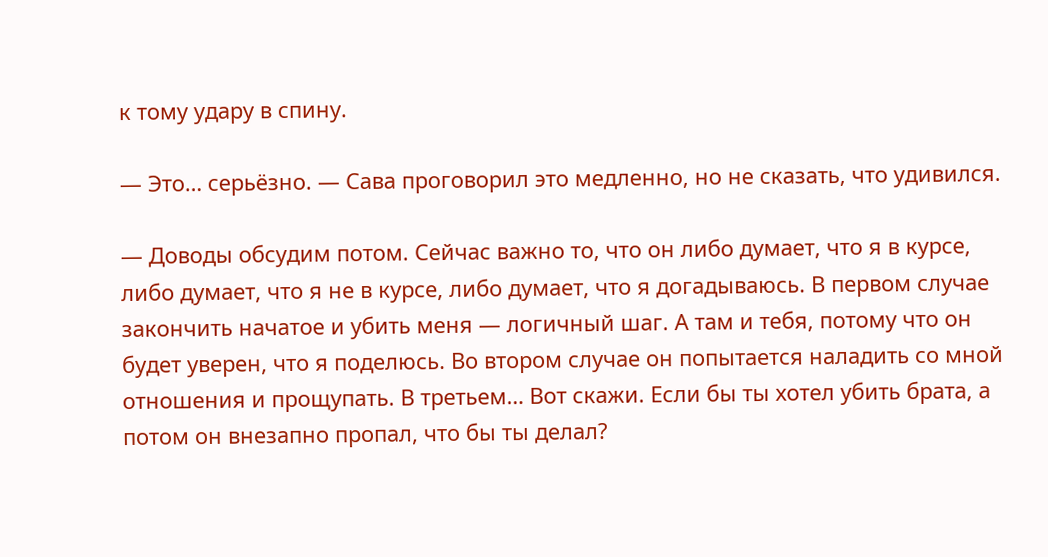к тому удару в спину.

— Это… серьёзно. — Сава проговорил это медленно, но не сказать, что удивился.

— Доводы обсудим потом. Сейчас важно то, что он либо думает, что я в курсе, либо думает, что я не в курсе, либо думает, что я догадываюсь. В первом случае закончить начатое и убить меня — логичный шаг. А там и тебя, потому что он будет уверен, что я поделюсь. Во втором случае он попытается наладить со мной отношения и прощупать. В третьем… Вот скажи. Если бы ты хотел убить брата, а потом он внезапно пропал, что бы ты делал?